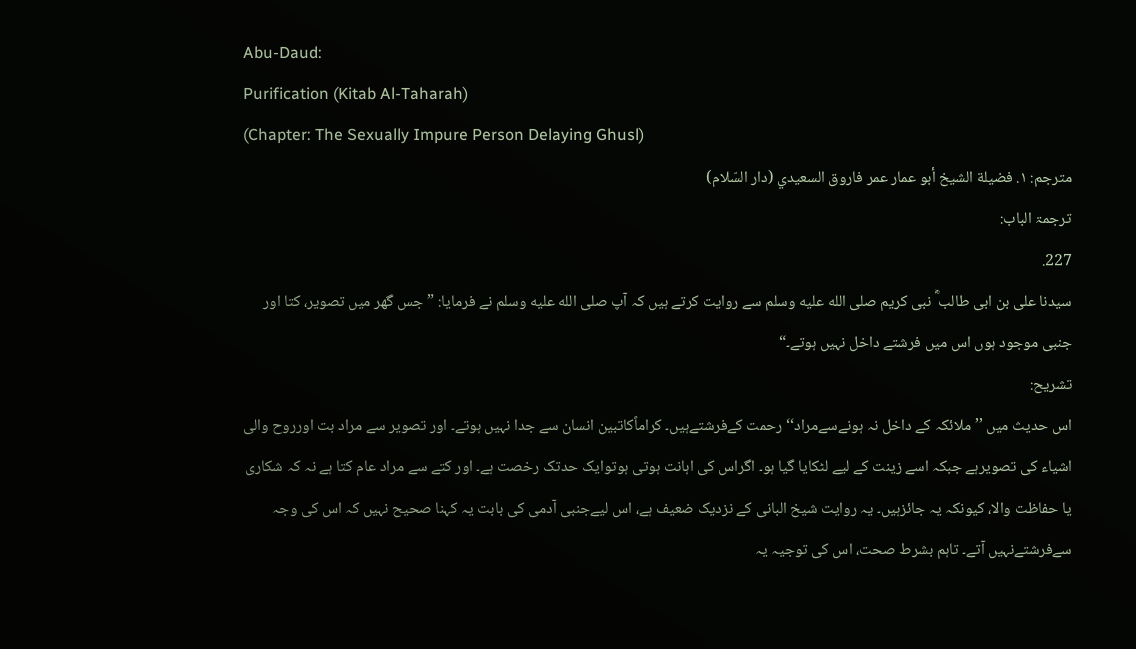Abu-Daud:
Purification (Kitab Al-Taharah)
(Chapter: The Sexually Impure Person Delaying Ghusl)
مترجم: ١. فضيلة الشيخ أبو عمار عمر فاروق السعيدي (دار السّلام)
ترجمۃ الباب:
227.
سیدنا علی بن ابی طالب ؓ نبی کریم صلى الله عليه وسلم سے روایت کرتے ہیں کہ آپ صلى الله عليه وسلم نے فرمايا: ”جس گھر میں تصویر، کتا اور جنبی موجود ہوں اس میں فرشتے داخل نہیں ہوتے۔“
تشریح:
اس حدیث میں ’’ملائکہ کے داخل نہ ہونےسےمراد‘‘ رحمت کےفرشتےہیں۔ کراماًکاتبین انسان سے جدا نہیں ہوتے۔ اور تصویر سے مراد بت اورروح والی اشیاء کی تصویرہے جبکہ اسے زینت کے لیے لٹکایا گیا ہو۔ اگراس کی اہانت ہوتی ہوتوایک حدتک رخصت ہے۔ اور کتے سے مراد عام کتا ہے نہ کہ شکاری یا حفاظت والا، کیونکہ یہ جائزہیں۔ یہ روایت شیخ البانی کے نزدیک ضعیف ہے، اس لیےجنبی آدمی کی بابت یہ کہنا صحیح نہیں کہ اس کی وجہ سےفرشتےنہیں آتے۔ تاہم بشرط صحت، اس کی توجیہ یہ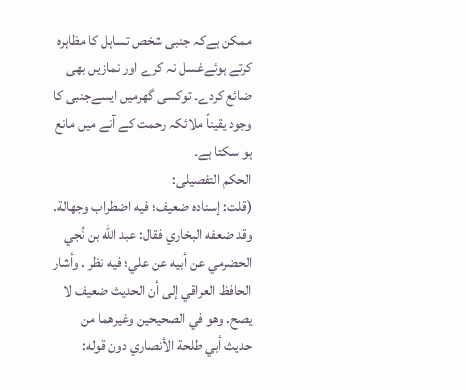ممکن ہےکہ جنبی شخص تساہل کا مظاہرہ کرتے ہوئےغسل نہ کرے اور نمازیں بھی ضائع کردے۔ توکسی گھرمیں ایسےجنبی کا وجود یقیناً ملائکہ رحمت کے آنے میں مانع ہو سکتا ہے۔
الحکم التفصیلی:
(قلت: إسناده ضعيف؛ فيه اضطراب وجهالة. وقد ضعفه البخاري فقال: عبد الله بن نُجي الحضرمي عن أبيه عن علي؛ فيه نظر . وأشار الحافظ العراقي إلى أن الحديث ضعيف لا يصح. وهو في الصحيحين وغيرهما من حديث أبي طلحة الأنصاري دون قوله: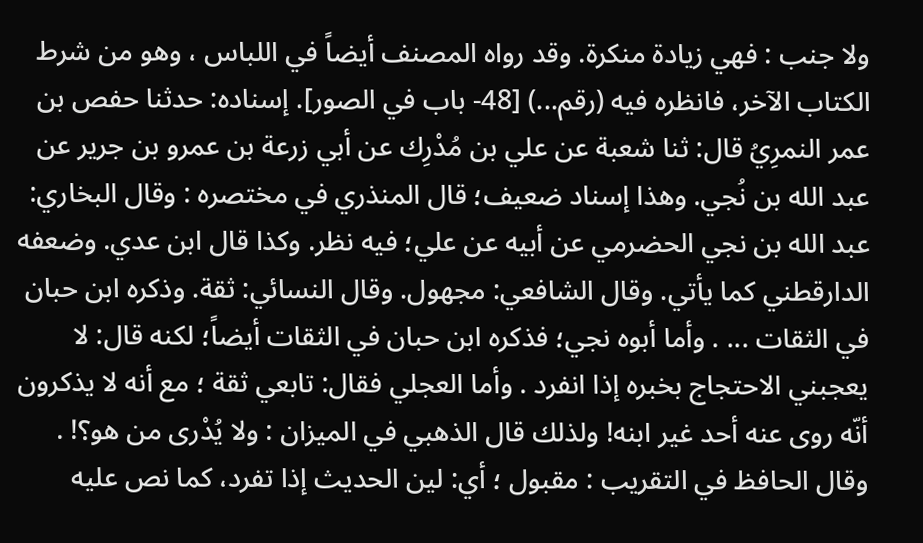ولا جنب : فهي زيادة منكرة. وقد رواه المصنف أيضاً في اللباس ، وهو من شرط الكتاب الآخر، فانظره فيه (رقم...) [48- باب في الصور]. إسناده: حدثنا حفص بن عمر النمرِيُ قال: ثنا شعبة عن علي بن مُدْرِك عن أبي زرعة بن عمرو بن جرير عن عبد الله بن نُجي. وهذا إسناد ضعيف؛ قال المنذري في مختصره : وقال البخاري: عبد الله بن نجي الحضرمي عن أبيه عن علي؛ فيه نظر. وكذا قال ابن عدي. وضعفه الدارقطني كما يأتي. وقال الشافعي: مجهول. وقال النسائي: ثقة. وذكره ابن حبان في الثقات ... . وأما أبوه نجي؛ فذكره ابن حبان في الثقات أيضاً؛ لكنه قال: لا يعجبني الاحتجاج بخبره إذا انفرد . وأما العجلي فقال: تابعي ثقة ؛ مع أنه لا يذكرون أنّه روى عنه أحد غير ابنه! ولذلك قال الذهبي في الميزان : ولا يُدْرى من هو؟! . وقال الحافظ في التقريب : مقبول ؛ أي: لين الحديث إذا تفرد، كما نص عليه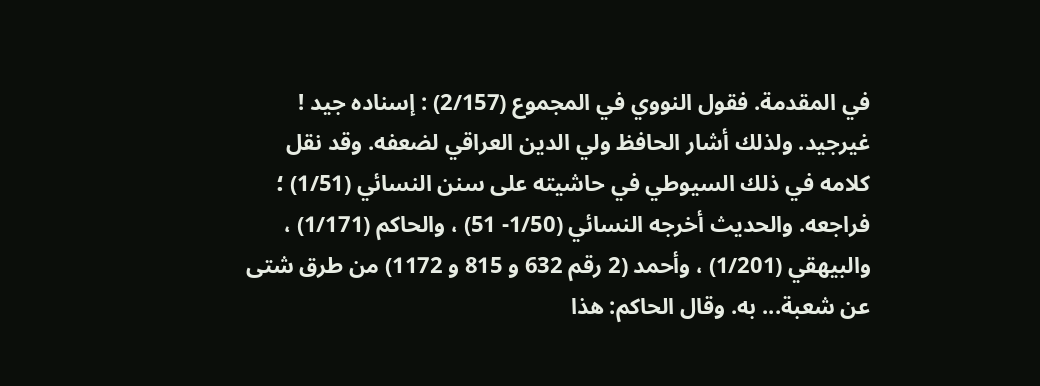في المقدمة. فقول النووي في المجموع (2/157) : إسناده جيد ! غيرجيد. ولذلك أشار الحافظ ولي الدين العراقي لضعفه. وقد نقل كلامه في ذلك السيوطي في حاشيته على سنن النسائي (1/51) ؛ فراجعه. والحديث أخرجه النسائي (1/50- 51) ، والحاكم (1/171) ، والبيهقي (1/201) ، وأحمد (2 رقم 632 و 815 و 1172) من طرق شتى عن شعبة... به. وقال الحاكم: هذا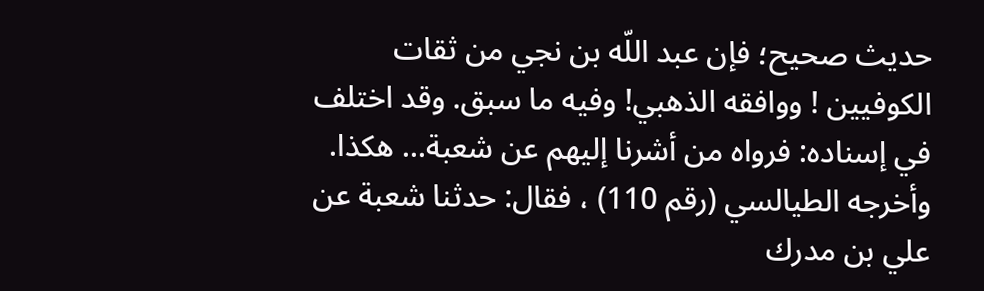حديث صحيح؛ فإن عبد اللّه بن نجي من ثقات الكوفيين ! ووافقه الذهبي! وفيه ما سبق. وقد اختلف في إسناده: فرواه من أشرنا إليهم عن شعبة... هكذا. وأخرجه الطيالسي (رقم 110) ، فقال: حدثنا شعبة عن علي بن مدرك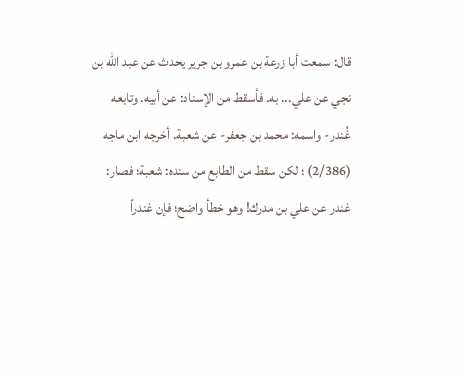قال: سمعت أبا زرعة بن عمرو بن جرير يحدث عن عبد الله بن نجي عن علي... به. فأسقط من الإسناد: عن أبيه. وتابعه غُندر- واسمه: محمد بن جعفر- عن شعبة. أخرجه ابن ماجه (2/386) ؛ لكن سقط من الطابع من سنده: شعبة؛ فصار: غندر عن علي بن مدرك! وهو خطأ واضح؛ فإن غندراً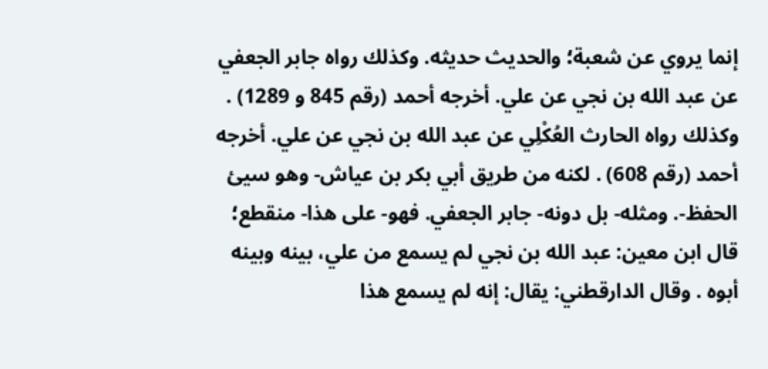إنما يروي عن شعبة؛ والحديث حديثه. وكذلك رواه جابر الجعفي عن عبد الله بن نجي عن علي. أخرجه أحمد (رقم 845 و 1289) . وكذلك رواه الحارث العُكْلِي عن عبد الله بن نجي عن علي. أخرجه أحمد (رقم 608) . لكنه من طريق أبي بكر بن عياش- وهو سيئ الحفظ-. ومثله- بل دونه- جابر الجعفي. فهو- على هذا- منقطع؛ قال ابن معين: عبد الله بن نجي لم يسمع من علي، بينه وبينه أبوه . وقال الدارقطني: يقال: إنه لم يسمع هذا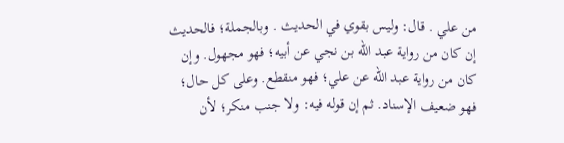من علي . قال: وليس بقوي في الحديث . وبالجملة؛ فالحديث إن كان من رواية عبد الله بن نجي عن أبيه؛ فهو مجهول. وإن كان من رواية عبد الله عن علي؛ فهو منقطع. وعلى كل حال؛ فهو ضعيف الإسناد. ثم إن قوله فيه: ولا جنب منكر؛ لأن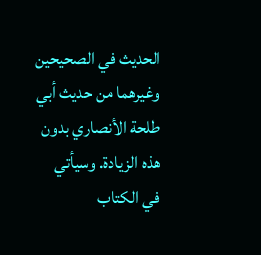الحديث في الصحيحين وغيرهما من حديث أبي طلحة الأنصاري بدون هذه الزيادة. وسيأتي في الكتاب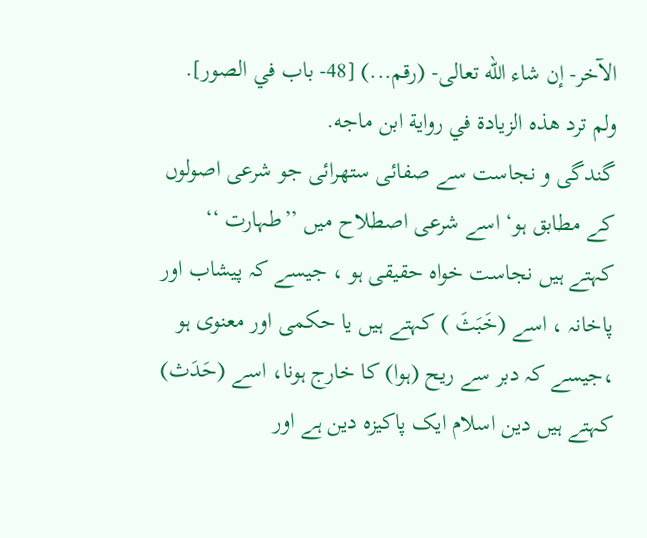الآخر- إن شاء اللّه تعالى- (رقم...) [48- باب في الصور]. ولم ترد هذه الزيادة في رواية ابن ماجه.
گندگی و نجاست سے صفائی ستھرائی جو شرعی اصولوں کے مطابق ہو‘ اسے شرعی اصطلاح میں ’’طہارت ‘‘ کہتے ہیں نجاست خواہ حقیقی ہو ، جیسے کہ پیشاب اور پاخانہ ، اسے (خَبَثَ ) کہتے ہیں یا حکمی اور معنوی ہو ،جیسے کہ دبر سے ریح (ہوا) کا خارج ہونا، اسے (حَدَث) کہتے ہیں دین اسلام ایک پاکیزہ دین ہے اور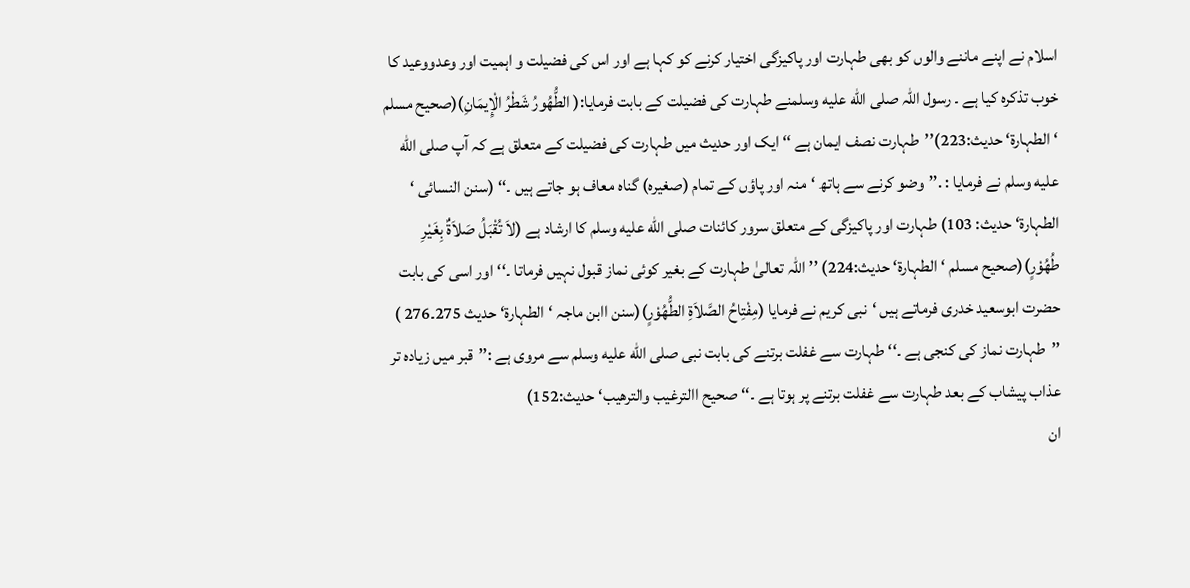اسلام نے اپنے ماننے والوں کو بھی طہارت اور پاکیزگی اختیار کرنے کو کہا ہے اور اس کی فضیلت و اہمیت اور وعدووعید کا خوب تذکرہ کیا ہے ۔ رسول اللہ صلى الله عليه وسلمنے طہارت کی فضیلت کے بابت فرمایا:( الطُّهُورُ شَطْرُ الْإِيمَانِ)(صحیح مسلم ‘الطہارۃ‘ حدیث:223)’’طہارت نصف ایمان ہے ‘‘ ایک اور حدیث میں طہارت کی فضیلت کے متعلق ہے کہ آپ صلى الله عليه وسلم نے فرمایا : .’’وضو کرنے سے ہاتھ ‘منہ اور پاؤں کے تمام (صغیرہ) گناہ معاف ہو جاتے ہیں ۔‘‘ (سنن النسائی ‘ الطہارۃ‘ حدیث: 103) طہارت اور پاکیزگی کے متعلق سرور کائنات صلى الله عليه وسلم کا ارشاد ہے (لاَ تُقْبَلُ صَلاَةٌ بِغَيْرِ طُهُوْرٍ)(صحيح مسلم ‘الطہارۃ‘ حدیث:224) ’’ اللہ تعالیٰ طہارت کے بغیر کوئی نماز قبول نہیں فرماتا ۔‘‘اور اسی کی بابت حضرت ابوسعید خدری فرماتے ہیں ‘نبی کریم نے فرمایا (مِفْتِاحُ الصَّلاَةِ الطُّهُوْرٍ)(سنن اابن ماجہ ‘الطہارۃ‘حدیث 275۔276 ) ’’طہارت نماز کی کنجی ہے ۔‘‘ طہارت سے غفلت برتنے کی بابت نبی صلى الله عليه وسلم سے مروی ہے :’’قبر میں زیادہ تر عذاب پیشاب کے بعد طہارت سے غفلت برتنے پر ہوتا ہے ۔‘‘ صحیح االترغیب والترھیب‘حدیث:152)
ان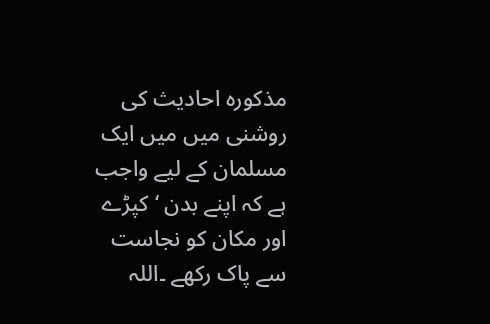مذکورہ احادیث کی روشنی میں میں ایک مسلمان کے لیے واجب ہے کہ اپنے بدن ‘کپڑے اور مکان کو نجاست سے پاک رکھے ۔اللہ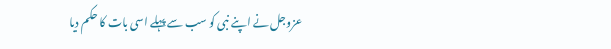عزوجل نے اپنے نبی کو سب سے پہلے اسی بات کا حکم دیا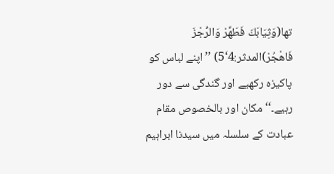تھا(وَثِيَابَكَ فَطَهِّرْ وَالرُّجْزَ فَاهْجُرْ)المدثر:4‘5) ’’اپنے لباس کو پاکیزہ رکھیے اور گندگی سے دور رہیے۔‘‘ مکان اور بالخصوص مقام عبادت کے سلسلہ میں سیدنا ابراہیم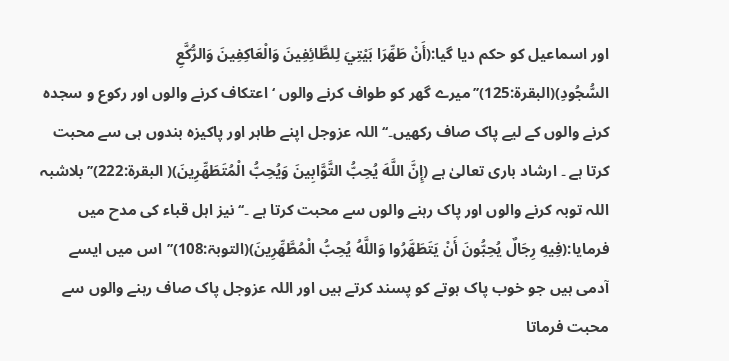اور اسماعیل کو حکم دیا گیا:(أَنْ طَهِّرَا بَيْتِيَ لِلطَّائِفِينَ وَالْعَاكِفِينَ وَالرُّكَّعِ السُّجُودِ)(البقرۃ:125)’’میرے گھر کو طواف کرنے والوں ‘اعتکاف کرنے والوں اور رکوع و سجدہ کرنے والوں کے لیے پاک صاف رکھیں۔‘‘ اللہ عزوجل اپنے طاہر اور پاکیزہ بندوں ہی سے محبت کرتا ہے ۔ ارشاد باری تعالیٰ ہے (إِنَّ اللَّهَ يُحِبُّ التَّوَّابِينَ وَيُحِبُّ الْمُتَطَهِّرِينَ)( البقرۃ:222)’’بلاشبہ اللہ توبہ کرنے والوں اور پاک رہنے والوں سے محبت کرتا ہے ۔‘‘ نیز اہل قباء کی مدح میں فرمایا:(فِيهِ رِجَالٌ يُحِبُّونَ أَنْ يَتَطَهَّرُوا وَاللَّهُ يُحِبُّ الْمُطَّهِّرِينَ)(التوبۃ:108)’’اس میں ایسے آدمی ہیں جو خوب پاک ہوتے کو پسند کرتے ہیں اور اللہ عزوجل پاک صاف رہنے والوں سے محبت فرماتا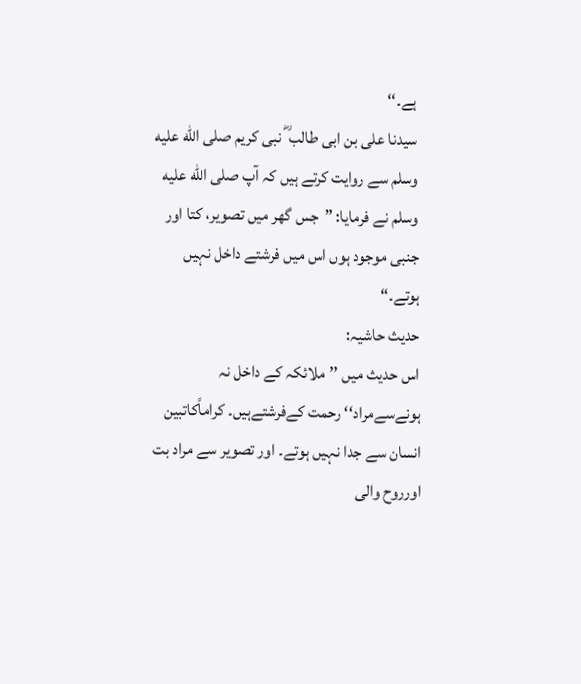ہے۔‘‘
سیدنا علی بن ابی طالب ؓ نبی کریم صلى الله عليه وسلم سے روایت کرتے ہیں کہ آپ صلى الله عليه وسلم نے فرمايا: ”جس گھر میں تصویر، کتا اور جنبی موجود ہوں اس میں فرشتے داخل نہیں ہوتے۔“
حدیث حاشیہ:
اس حدیث میں ’’ملائکہ کے داخل نہ ہونےسےمراد‘‘ رحمت کےفرشتےہیں۔ کراماًکاتبین انسان سے جدا نہیں ہوتے۔ اور تصویر سے مراد بت اورروح والی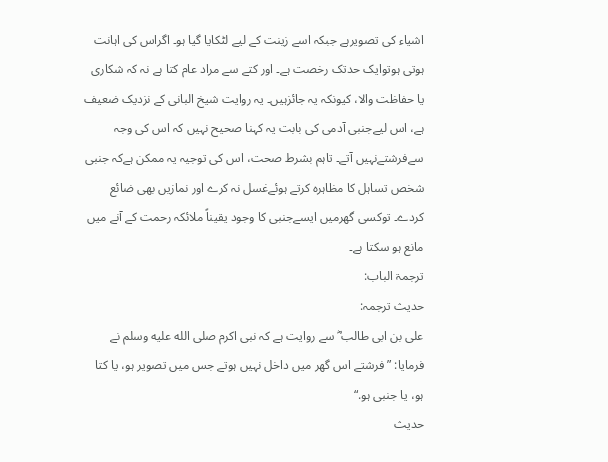اشیاء کی تصویرہے جبکہ اسے زینت کے لیے لٹکایا گیا ہو۔ اگراس کی اہانت ہوتی ہوتوایک حدتک رخصت ہے۔ اور کتے سے مراد عام کتا ہے نہ کہ شکاری یا حفاظت والا، کیونکہ یہ جائزہیں۔ یہ روایت شیخ البانی کے نزدیک ضعیف ہے، اس لیےجنبی آدمی کی بابت یہ کہنا صحیح نہیں کہ اس کی وجہ سےفرشتےنہیں آتے۔ تاہم بشرط صحت، اس کی توجیہ یہ ممکن ہےکہ جنبی شخص تساہل کا مظاہرہ کرتے ہوئےغسل نہ کرے اور نمازیں بھی ضائع کردے۔ توکسی گھرمیں ایسےجنبی کا وجود یقیناً ملائکہ رحمت کے آنے میں مانع ہو سکتا ہے۔
ترجمۃ الباب:
حدیث ترجمہ:
علی بن ابی طالب ؓ سے روایت ہے کہ نبی اکرم صلى الله عليه وسلم نے فرمایا: ”فرشتے اس گھر میں داخل نہیں ہوتے جس میں تصویر ہو، یا کتا ہو، یا جنبی ہو.“
حدیث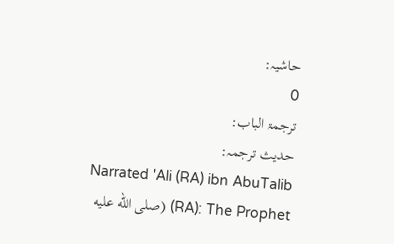حاشیہ:
0
ترجمۃ الباب:
حدیث ترجمہ:
Narrated 'Ali (RA) ibn AbuTalib (RA): The Prophet (صلى الله عليه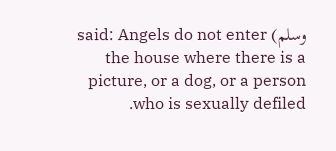وسلم) said: Angels do not enter the house where there is a picture, or a dog, or a person who is sexually defiled.